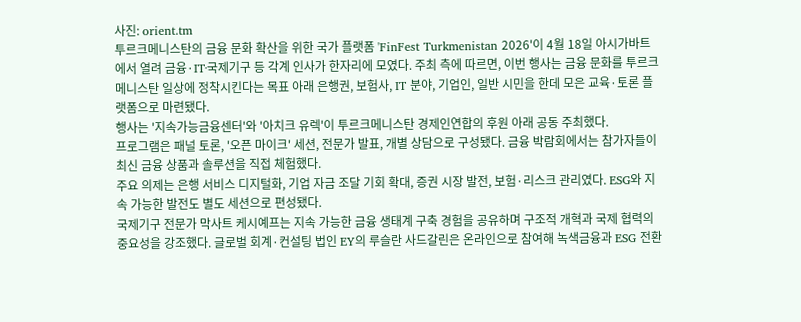사진: orient.tm
투르크메니스탄의 금융 문화 확산을 위한 국가 플랫폼 'FinFest Turkmenistan 2026'이 4월 18일 아시가바트에서 열려 금융·IT·국제기구 등 각계 인사가 한자리에 모였다. 주최 측에 따르면, 이번 행사는 금융 문화를 투르크메니스탄 일상에 정착시킨다는 목표 아래 은행권, 보험사, IT 분야, 기업인, 일반 시민을 한데 모은 교육·토론 플랫폼으로 마련됐다.
행사는 '지속가능금융센터'와 '아치크 유렉'이 투르크메니스탄 경제인연합의 후원 아래 공동 주최했다.
프로그램은 패널 토론, '오픈 마이크' 세션, 전문가 발표, 개별 상담으로 구성됐다. 금융 박람회에서는 참가자들이 최신 금융 상품과 솔루션을 직접 체험했다.
주요 의제는 은행 서비스 디지털화, 기업 자금 조달 기회 확대, 증권 시장 발전, 보험·리스크 관리였다. ESG와 지속 가능한 발전도 별도 세션으로 편성됐다.
국제기구 전문가 막사트 케시예프는 지속 가능한 금융 생태계 구축 경험을 공유하며 구조적 개혁과 국제 협력의 중요성을 강조했다. 글로벌 회계·컨설팅 법인 EY의 루슬란 사드갈린은 온라인으로 참여해 녹색금융과 ESG 전환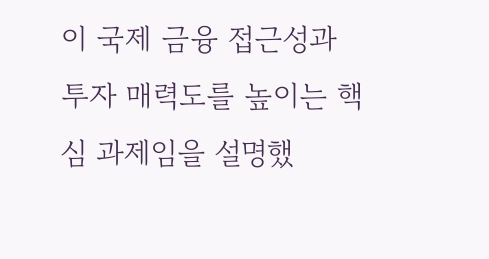이 국제 금융 접근성과 투자 매력도를 높이는 핵심 과제임을 설명했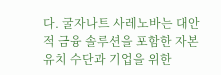다. 굴자나트 사레노바는 대안적 금융 솔루션을 포함한 자본 유치 수단과 기업을 위한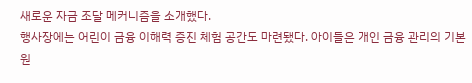새로운 자금 조달 메커니즘을 소개했다.
행사장에는 어린이 금융 이해력 증진 체험 공간도 마련됐다. 아이들은 개인 금융 관리의 기본 원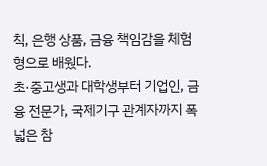칙, 은행 상품, 금융 책임감을 체험형으로 배웠다.
초·중고생과 대학생부터 기업인, 금융 전문가, 국제기구 관계자까지 폭넓은 참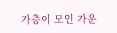가층이 모인 가운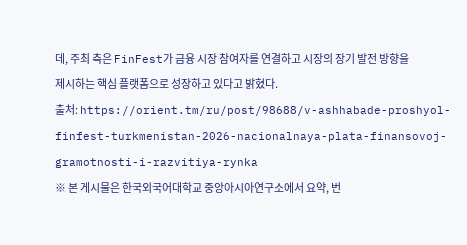데, 주최 측은 FinFest가 금융 시장 참여자를 연결하고 시장의 장기 발전 방향을 제시하는 핵심 플랫폼으로 성장하고 있다고 밝혔다.
출처: https://orient.tm/ru/post/98688/v-ashhabade-proshyol-finfest-turkmenistan-2026-nacionalnaya-plata-finansovoj-gramotnosti-i-razvitiya-rynka
※ 본 게시물은 한국외국어대학교 중앙아시아연구소에서 요약, 번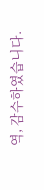역, 감수하였습니다.